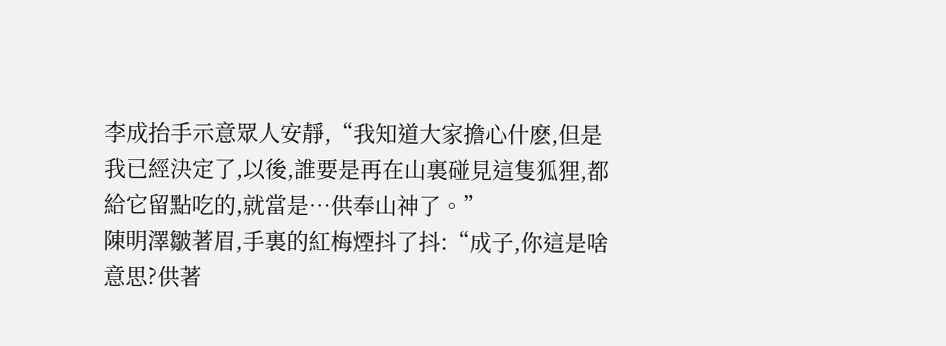李成抬手示意眾人安靜,“我知道大家擔心什麽,但是我已經決定了,以後,誰要是再在山裏碰見這隻狐狸,都給它留點吃的,就當是…供奉山神了。”
陳明澤皺著眉,手裏的紅梅煙抖了抖:“成子,你這是啥意思?供著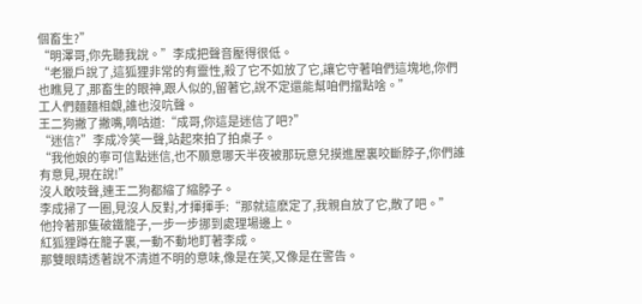個畜生?”
“明澤哥,你先聽我說。”李成把聲音壓得很低。
“老獵戶說了,這狐狸非常的有靈性,殺了它不如放了它,讓它守著咱們這塊地,你們也瞧見了,那畜生的眼神,跟人似的,留著它,說不定還能幫咱們擋點啥。”
工人們麵麵相覷,誰也沒吭聲。
王二狗撇了撇嘴,嘀咕道:“成哥,你這是迷信了吧?”
“迷信?”李成冷笑一聲,站起來拍了拍桌子。
“我他娘的寧可信點迷信,也不願意哪天半夜被那玩意兒摸進屋裏咬斷脖子,你們誰有意見,現在說!”
沒人敢吱聲,連王二狗都縮了縮脖子。
李成掃了一圈,見沒人反對,才揮揮手:“那就這麽定了,我親自放了它,散了吧。”
他拎著那隻破鐵籠子,一步一步挪到處理場邊上。
紅狐狸蹲在籠子裏,一動不動地盯著李成。
那雙眼睛透著說不清道不明的意味,像是在笑,又像是在警告。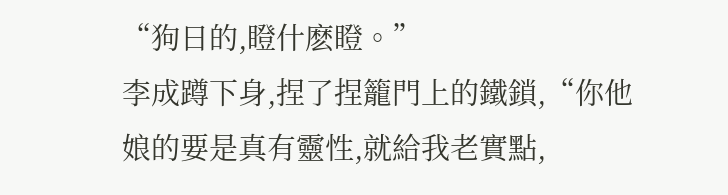“狗日的,瞪什麽瞪。”
李成蹲下身,捏了捏籠門上的鐵鎖,“你他娘的要是真有靈性,就給我老實點,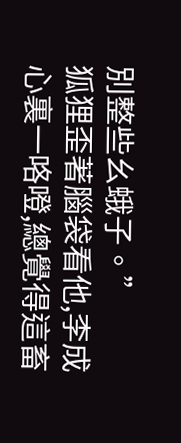別整些幺蛾子。”
狐狸歪著腦袋看他,李成心裏一咯噔,總覺得這畜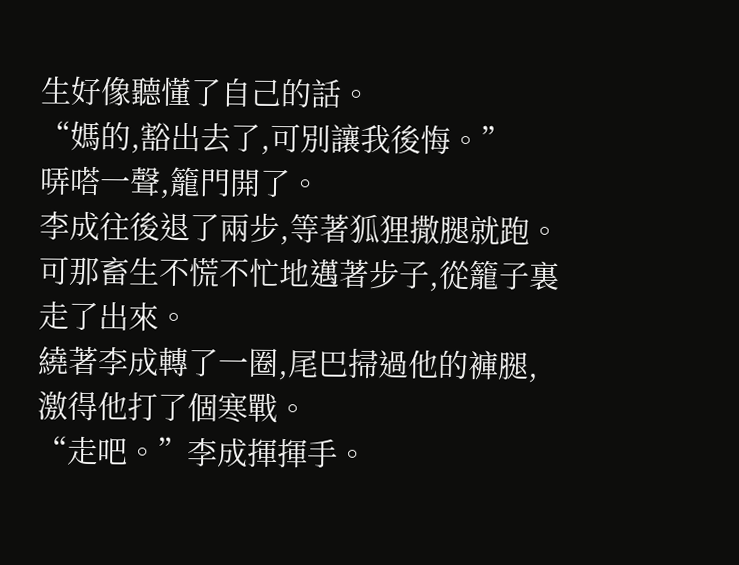生好像聽懂了自己的話。
“媽的,豁出去了,可別讓我後悔。”
哢嗒一聲,籠門開了。
李成往後退了兩步,等著狐狸撒腿就跑。
可那畜生不慌不忙地邁著步子,從籠子裏走了出來。
繞著李成轉了一圈,尾巴掃過他的褲腿,激得他打了個寒戰。
“走吧。”李成揮揮手。